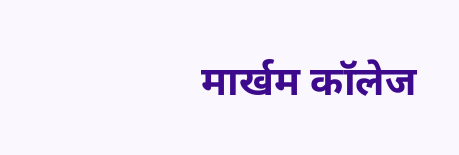मार्खम कॉलेज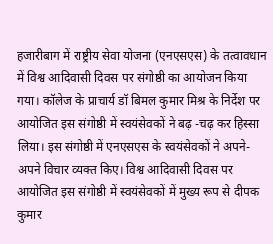हजारीबाग में राष्ट्रीय सेवा योजना (एनएसएस) के तत्वावधान में विश्व आदिवासी दिवस पर संगोष्ठी का आयोजन किया गया। कॉलेज के प्राचार्य डॉ बिमल कुमार मिश्र के निर्देश पर आयोजित इस संगोष्ठी में स्वयंसेवकों ने बढ़ -चढ़ कर हिस्सा लिया। इस संगोष्ठी में एनएसएस के स्वयंसेवकों ने अपने- अपने विचार व्यक्त किए। विश्व आदिवासी दिवस पर आयोजित इस संगोष्ठी में स्वयंसेवकों में मुख्य रूप से दीपक कुमार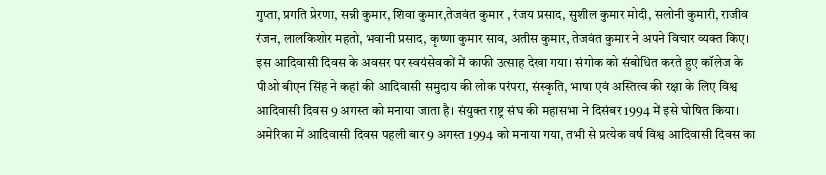गुप्ता, प्रगति प्रेरणा, सन्नी कुमार, शिवा कुमार,तेजवंत कुमार , रंजय प्रसाद, सुशील कुमार मोदी, सलोनी कुमारी, राजीव रंजन, लालकिशोर महतो, भवानी प्रसाद, कृष्णा कुमार साव, अतीस कुमार, तेजवंत कुमार ने अपने विचार व्यक्त किए। इस आदिवासी दिवस के अवसर पर स्वयंसेवकों में काफी उत्साह देखा गया। संगोक को संबोधित करते हुए कॉलेज के पीओ बीएन सिंह ने कहां की आदिवासी समुदाय की लोक परंपरा, संस्कृति, भाषा एवं अस्तित्व की रक्षा के लिए विश्व आदिवासी दिवस 9 अगस्त को मनाया जाता है। संयुक्त राष्ट्र संघ की महासभा ने दिसंबर 1994 में इसे घोषित किया। अमेरिका में आदिवासी दिवस पहली बार 9 अगस्त 1994 को मनाया गया, तभी से प्रत्येक वर्ष विश्व आदिवासी दिवस का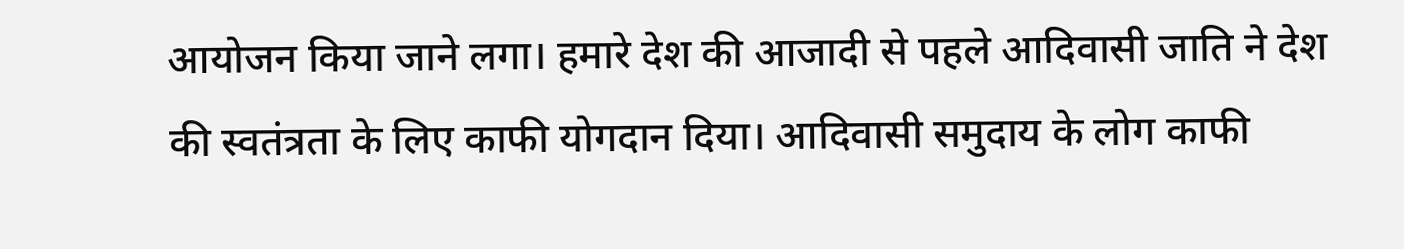आयोजन किया जाने लगा। हमारे देश की आजादी से पहले आदिवासी जाति ने देश की स्वतंत्रता के लिए काफी योगदान दिया। आदिवासी समुदाय के लोग काफी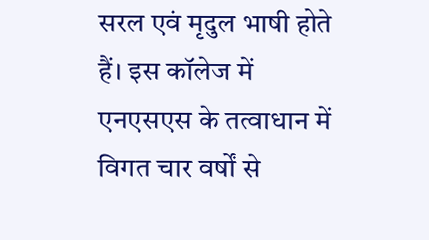सरल एवं मृदुल भाषी होते हैं। इस कॉलेज में एनएसएस के तत्वाधान में विगत चार वर्षों से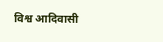विश्व आदिवासी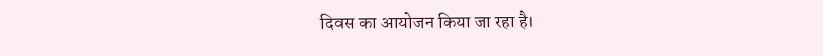दिवस का आयोजन किया जा रहा है।